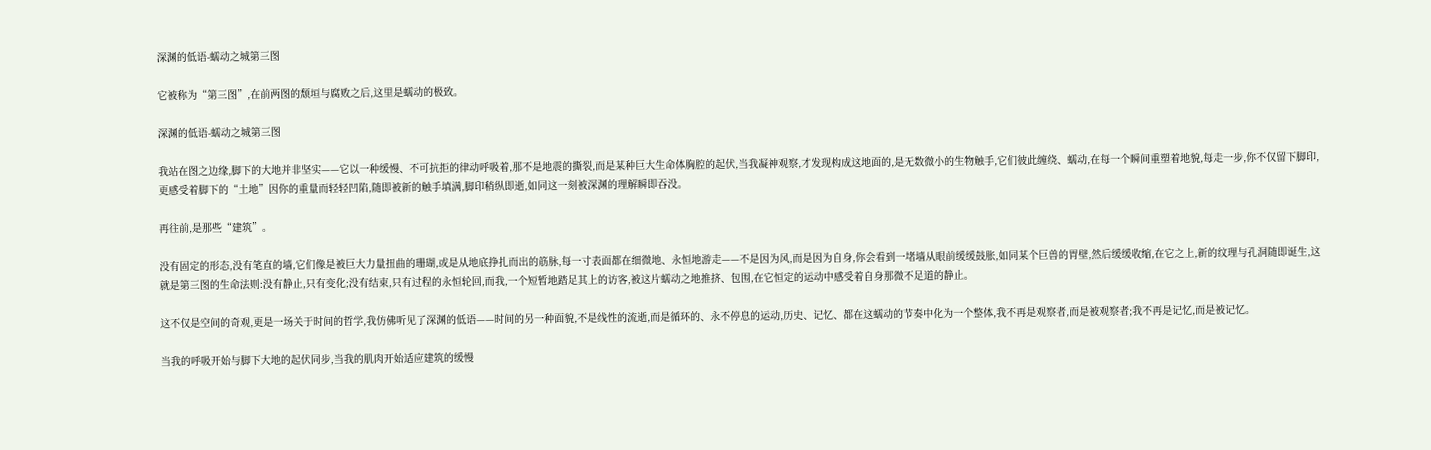深渊的低语-蠕动之城第三图

它被称为“第三图”,在前两图的颓垣与腐败之后,这里是蠕动的极致。

深渊的低语-蠕动之城第三图

我站在图之边缘,脚下的大地并非坚实——它以一种缓慢、不可抗拒的律动呼吸着,那不是地震的撕裂,而是某种巨大生命体胸腔的起伏,当我凝神观察,才发现构成这地面的,是无数微小的生物触手,它们彼此缠绕、蠕动,在每一个瞬间重塑着地貌,每走一步,你不仅留下脚印,更感受着脚下的“土地”因你的重量而轻轻凹陷,随即被新的触手填满,脚印稍纵即逝,如同这一刻被深渊的理解瞬即吞没。

再往前,是那些“建筑”。

没有固定的形态,没有笔直的墙,它们像是被巨大力量扭曲的珊瑚,或是从地底挣扎而出的筋脉,每一寸表面都在细微地、永恒地游走——不是因为风,而是因为自身,你会看到一堵墙从眼前缓缓鼓胀,如同某个巨兽的胃壁,然后缓缓收缩,在它之上,新的纹理与孔洞随即诞生,这就是第三图的生命法则:没有静止,只有变化;没有结束,只有过程的永恒轮回,而我,一个短暂地踏足其上的访客,被这片蠕动之地推挤、包围,在它恒定的运动中感受着自身那微不足道的静止。

这不仅是空间的奇观,更是一场关于时间的哲学,我仿佛听见了深渊的低语——时间的另一种面貌,不是线性的流逝,而是循环的、永不停息的运动,历史、记忆、都在这蠕动的节奏中化为一个整体,我不再是观察者,而是被观察者;我不再是记忆,而是被记忆。

当我的呼吸开始与脚下大地的起伏同步,当我的肌肉开始适应建筑的缓慢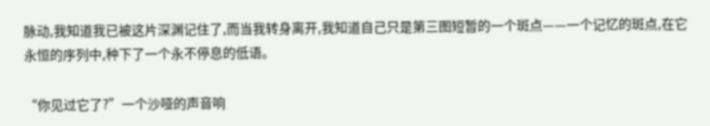脉动,我知道我已被这片深渊记住了,而当我转身离开,我知道自己只是第三图短暂的一个斑点——一个记忆的斑点,在它永恒的序列中,种下了一个永不停息的低语。

“你见过它了?”一个沙哑的声音响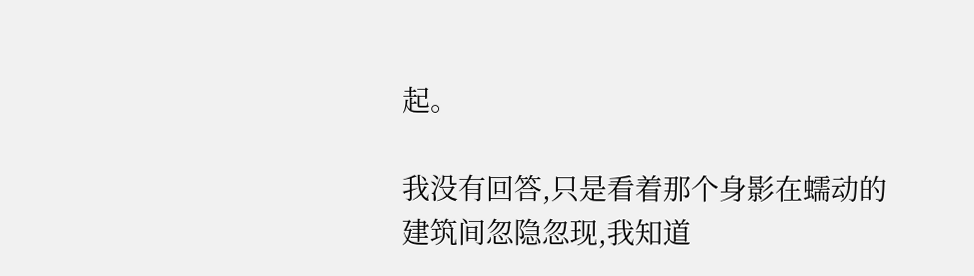起。

我没有回答,只是看着那个身影在蠕动的建筑间忽隐忽现,我知道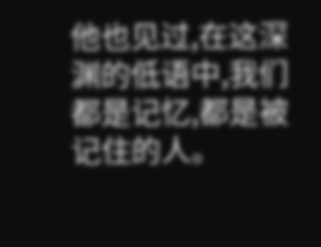他也见过,在这深渊的低语中,我们都是记忆,都是被记住的人。